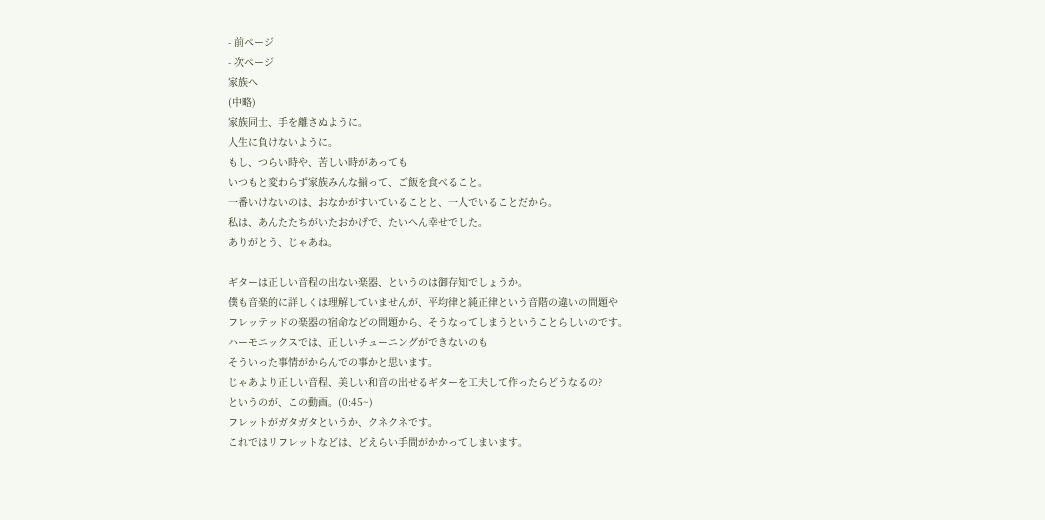- 前ページ
- 次ページ
家族へ
(中略)
家族同士、手を離さぬように。
人生に負けないように。
もし、つらい時や、苦しい時があっても
いつもと変わらず家族みんな揃って、ご飯を食べること。
一番いけないのは、おなかがすいていることと、一人でいることだから。
私は、あんたたちがいたおかげで、たいへん幸せでした。
ありがとう、じゃあね。

ギターは正しい音程の出ない楽器、というのは御存知でしょうか。
僕も音楽的に詳しくは理解していませんが、平均律と純正律という音階の違いの問題や
フレッテッドの楽器の宿命などの問題から、そうなってしまうということらしいのです。
ハーモニックスでは、正しいチューニングができないのも
そういった事情がからんでの事かと思います。
じゃあより正しい音程、美しい和音の出せるギターを工夫して作ったらどうなるの?
というのが、この動画。(0:45~)
フレットがガタガタというか、クネクネです。
これではリフレットなどは、どえらい手間がかかってしまいます。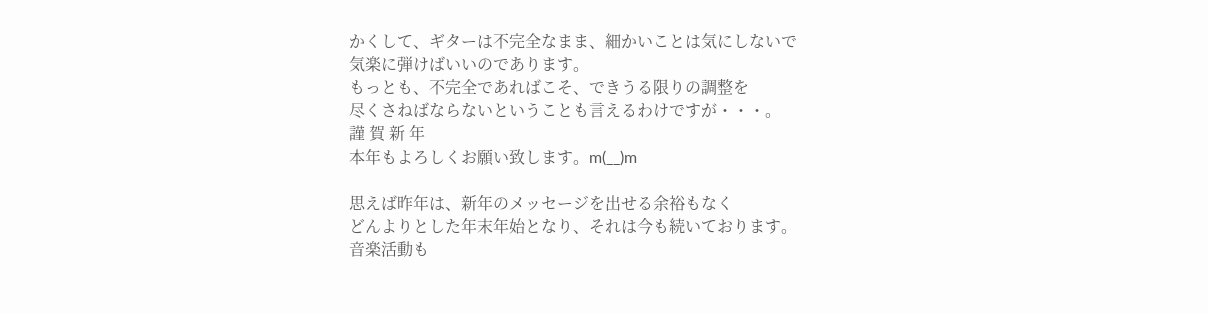かくして、ギターは不完全なまま、細かいことは気にしないで
気楽に弾けばいいのであります。
もっとも、不完全であればこそ、できうる限りの調整を
尽くさねばならないということも言えるわけですが・・・。
謹 賀 新 年
本年もよろしくお願い致します。m(__)m

思えば昨年は、新年のメッセージを出せる余裕もなく
どんよりとした年末年始となり、それは今も続いております。
音楽活動も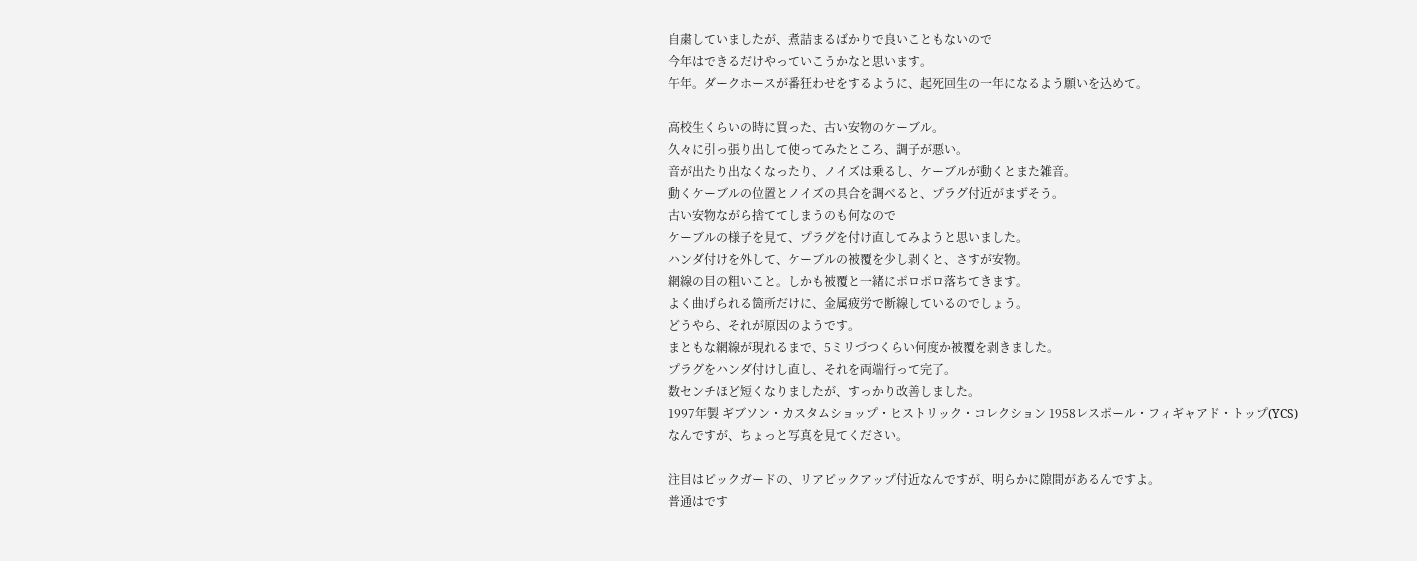自粛していましたが、煮詰まるばかりで良いこともないので
今年はできるだけやっていこうかなと思います。
午年。ダークホースが番狂わせをするように、起死回生の一年になるよう願いを込めて。

高校生くらいの時に買った、古い安物のケーブル。
久々に引っ張り出して使ってみたところ、調子が悪い。
音が出たり出なくなったり、ノイズは乗るし、ケーブルが動くとまた雑音。
動くケーブルの位置とノイズの具合を調べると、プラグ付近がまずそう。
古い安物ながら捨ててしまうのも何なので
ケーブルの様子を見て、プラグを付け直してみようと思いました。
ハンダ付けを外して、ケーブルの被覆を少し剥くと、さすが安物。
網線の目の粗いこと。しかも被覆と一緒にポロポロ落ちてきます。
よく曲げられる箇所だけに、金属疲労で断線しているのでしょう。
どうやら、それが原因のようです。
まともな網線が現れるまで、5ミリづつくらい何度か被覆を剥きました。
プラグをハンダ付けし直し、それを両端行って完了。
数センチほど短くなりましたが、すっかり改善しました。
1997年製 ギブソン・カスタムショップ・ヒストリック・コレクション 1958レスポール・フィギャアド・トップ(YCS)
なんですが、ちょっと写真を見てください。

注目はピックガードの、リアピックアップ付近なんですが、明らかに隙間があるんですよ。
普通はです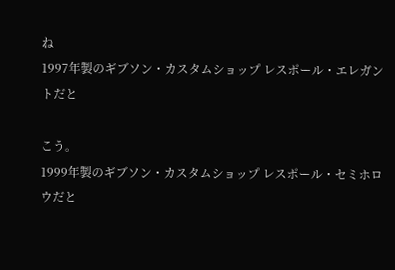ね
1997年製のギブソン・カスタムショップ レスポール・エレガントだと

こう。
1999年製のギブソン・カスタムショップ レスポール・セミホロウだと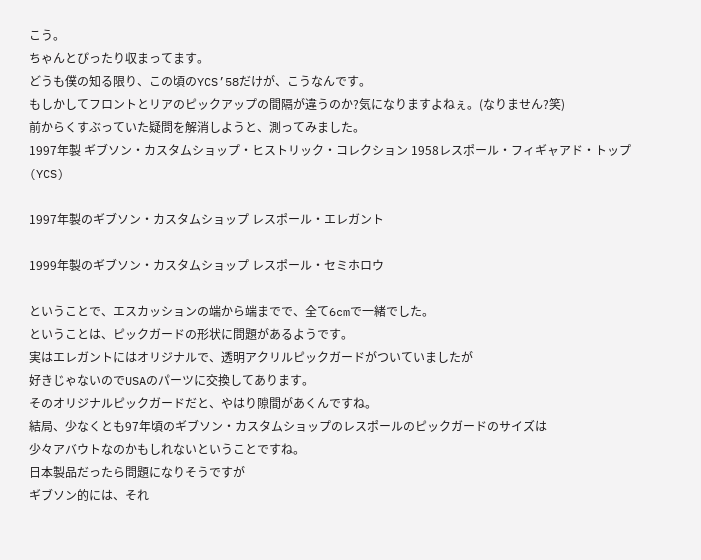こう。
ちゃんとぴったり収まってます。
どうも僕の知る限り、この頃のYCS’58だけが、こうなんです。
もしかしてフロントとリアのピックアップの間隔が違うのか?気になりますよねぇ。(なりません?笑)
前からくすぶっていた疑問を解消しようと、測ってみました。
1997年製 ギブソン・カスタムショップ・ヒストリック・コレクション 1958レスポール・フィギャアド・トップ(YCS)

1997年製のギブソン・カスタムショップ レスポール・エレガント

1999年製のギブソン・カスタムショップ レスポール・セミホロウ

ということで、エスカッションの端から端までで、全て6cmで一緒でした。
ということは、ピックガードの形状に問題があるようです。
実はエレガントにはオリジナルで、透明アクリルピックガードがついていましたが
好きじゃないのでUSAのパーツに交換してあります。
そのオリジナルピックガードだと、やはり隙間があくんですね。
結局、少なくとも97年頃のギブソン・カスタムショップのレスポールのピックガードのサイズは
少々アバウトなのかもしれないということですね。
日本製品だったら問題になりそうですが
ギブソン的には、それ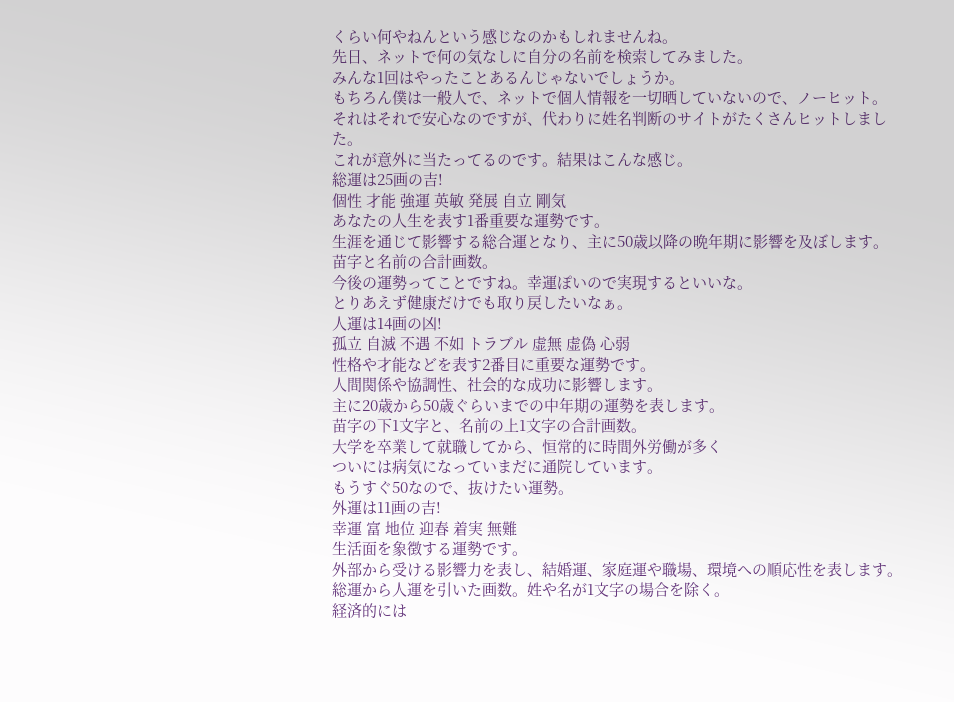くらい何やねんという感じなのかもしれませんね。
先日、ネットで何の気なしに自分の名前を検索してみました。
みんな1回はやったことあるんじゃないでしょうか。
もちろん僕は一般人で、ネットで個人情報を一切晒していないので、ノーヒット。
それはそれで安心なのですが、代わりに姓名判断のサイトがたくさんヒットしました。
これが意外に当たってるのです。結果はこんな感じ。
総運は25画の吉!
個性 才能 強運 英敏 発展 自立 剛気
あなたの人生を表す1番重要な運勢です。
生涯を通じて影響する総合運となり、主に50歳以降の晩年期に影響を及ぼします。
苗字と名前の合計画数。
今後の運勢ってことですね。幸運ぽいので実現するといいな。
とりあえず健康だけでも取り戻したいなぁ。
人運は14画の凶!
孤立 自滅 不遇 不如 トラブル 虚無 虚偽 心弱
性格や才能などを表す2番目に重要な運勢です。
人間関係や協調性、社会的な成功に影響します。
主に20歳から50歳ぐらいまでの中年期の運勢を表します。
苗字の下1文字と、名前の上1文字の合計画数。
大学を卒業して就職してから、恒常的に時間外労働が多く
ついには病気になっていまだに通院しています。
もうすぐ50なので、抜けたい運勢。
外運は11画の吉!
幸運 富 地位 迎春 着実 無難
生活面を象徴する運勢です。
外部から受ける影響力を表し、結婚運、家庭運や職場、環境への順応性を表します。
総運から人運を引いた画数。姓や名が1文字の場合を除く。
経済的には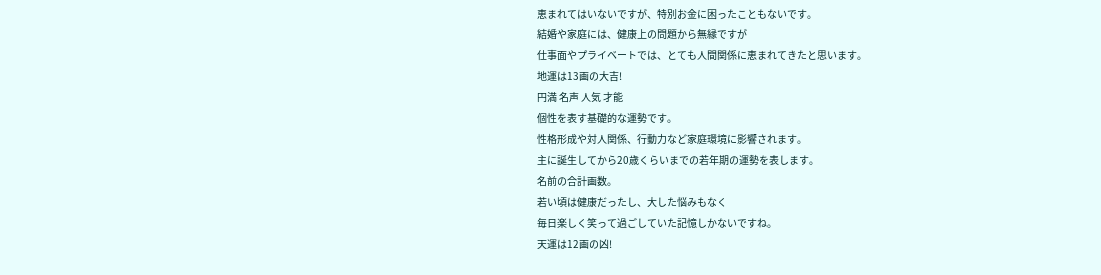恵まれてはいないですが、特別お金に困ったこともないです。
結婚や家庭には、健康上の問題から無縁ですが
仕事面やプライベートでは、とても人間関係に恵まれてきたと思います。
地運は13画の大吉!
円満 名声 人気 才能
個性を表す基礎的な運勢です。
性格形成や対人関係、行動力など家庭環境に影響されます。
主に誕生してから20歳くらいまでの若年期の運勢を表します。
名前の合計画数。
若い頃は健康だったし、大した悩みもなく
毎日楽しく笑って過ごしていた記憶しかないですね。
天運は12画の凶!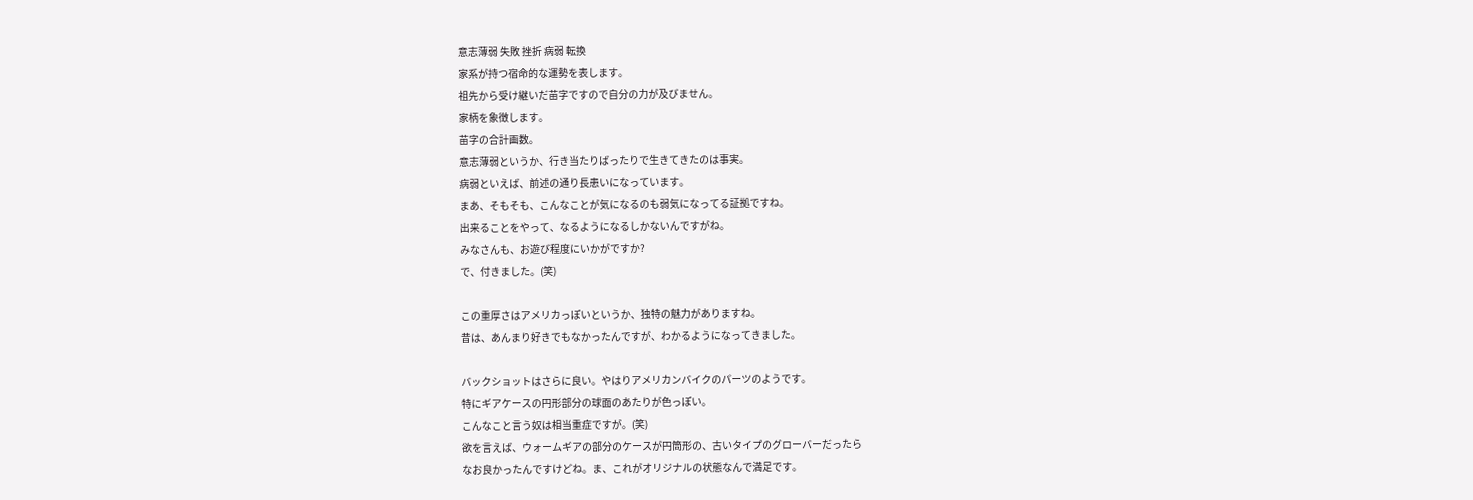意志薄弱 失敗 挫折 病弱 転換
家系が持つ宿命的な運勢を表します。
祖先から受け継いだ苗字ですので自分の力が及びません。
家柄を象徴します。
苗字の合計画数。
意志薄弱というか、行き当たりばったりで生きてきたのは事実。
病弱といえば、前述の通り長患いになっています。
まあ、そもそも、こんなことが気になるのも弱気になってる証拠ですね。
出来ることをやって、なるようになるしかないんですがね。
みなさんも、お遊び程度にいかがですか?
で、付きました。(笑)

この重厚さはアメリカっぽいというか、独特の魅力がありますね。
昔は、あんまり好きでもなかったんですが、わかるようになってきました。

バックショットはさらに良い。やはりアメリカンバイクのパーツのようです。
特にギアケースの円形部分の球面のあたりが色っぽい。
こんなこと言う奴は相当重症ですが。(笑)
欲を言えば、ウォームギアの部分のケースが円筒形の、古いタイプのグローバーだったら
なお良かったんですけどね。ま、これがオリジナルの状態なんで満足です。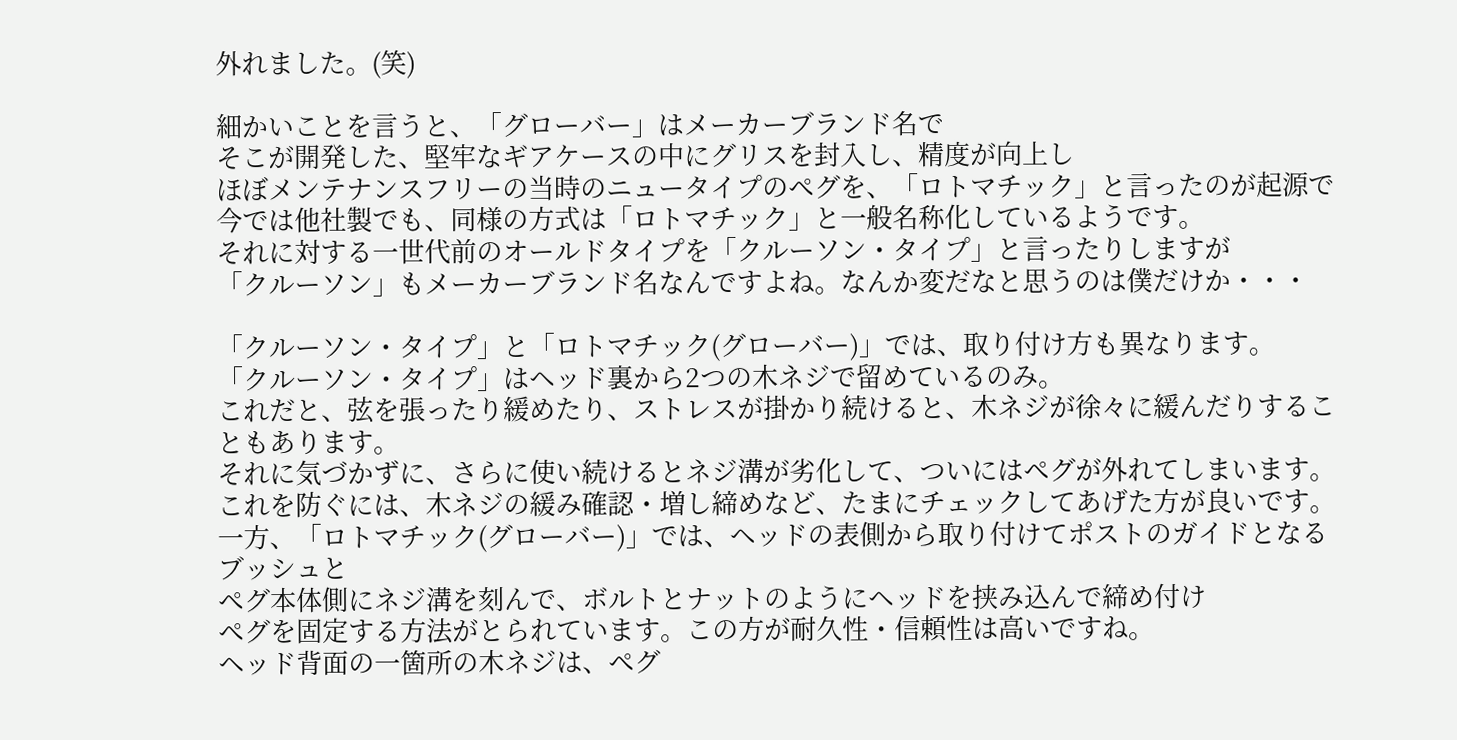外れました。(笑)

細かいことを言うと、「グローバー」はメーカーブランド名で
そこが開発した、堅牢なギアケースの中にグリスを封入し、精度が向上し
ほぼメンテナンスフリーの当時のニュータイプのペグを、「ロトマチック」と言ったのが起源で
今では他社製でも、同様の方式は「ロトマチック」と一般名称化しているようです。
それに対する一世代前のオールドタイプを「クルーソン・タイプ」と言ったりしますが
「クルーソン」もメーカーブランド名なんですよね。なんか変だなと思うのは僕だけか・・・

「クルーソン・タイプ」と「ロトマチック(グローバー)」では、取り付け方も異なります。
「クルーソン・タイプ」はヘッド裏から2つの木ネジで留めているのみ。
これだと、弦を張ったり緩めたり、ストレスが掛かり続けると、木ネジが徐々に緩んだりすることもあります。
それに気づかずに、さらに使い続けるとネジ溝が劣化して、ついにはペグが外れてしまいます。
これを防ぐには、木ネジの緩み確認・増し締めなど、たまにチェックしてあげた方が良いです。
一方、「ロトマチック(グローバー)」では、ヘッドの表側から取り付けてポストのガイドとなるブッシュと
ペグ本体側にネジ溝を刻んで、ボルトとナットのようにヘッドを挟み込んで締め付け
ペグを固定する方法がとられています。この方が耐久性・信頼性は高いですね。
ヘッド背面の一箇所の木ネジは、ペグ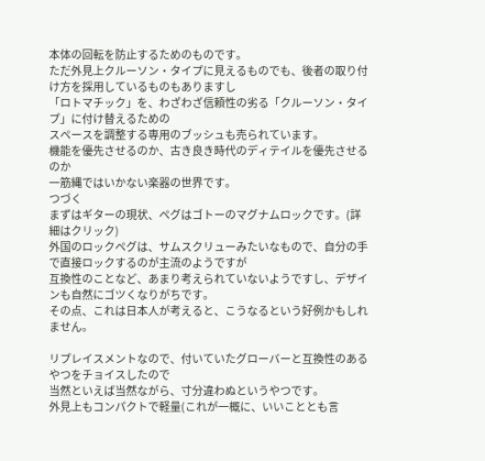本体の回転を防止するためのものです。
ただ外見上クルーソン・タイプに見えるものでも、後者の取り付け方を採用しているものもありますし
「ロトマチック」を、わざわざ信頼性の劣る「クルーソン・タイプ」に付け替えるための
スペースを調整する専用のブッシュも売られています。
機能を優先させるのか、古き良き時代のディテイルを優先させるのか
一筋縄ではいかない楽器の世界です。
つづく
まずはギターの現状、ペグはゴトーのマグナムロックです。(詳細はクリック)
外国のロックペグは、サムスクリューみたいなもので、自分の手で直接ロックするのが主流のようですが
互換性のことなど、あまり考えられていないようですし、デザインも自然にゴツくなりがちです。
その点、これは日本人が考えると、こうなるという好例かもしれません。

リプレイスメントなので、付いていたグローバーと互換性のあるやつをチョイスしたので
当然といえば当然ながら、寸分違わぬというやつです。
外見上もコンパクトで軽量(これが一概に、いいこととも言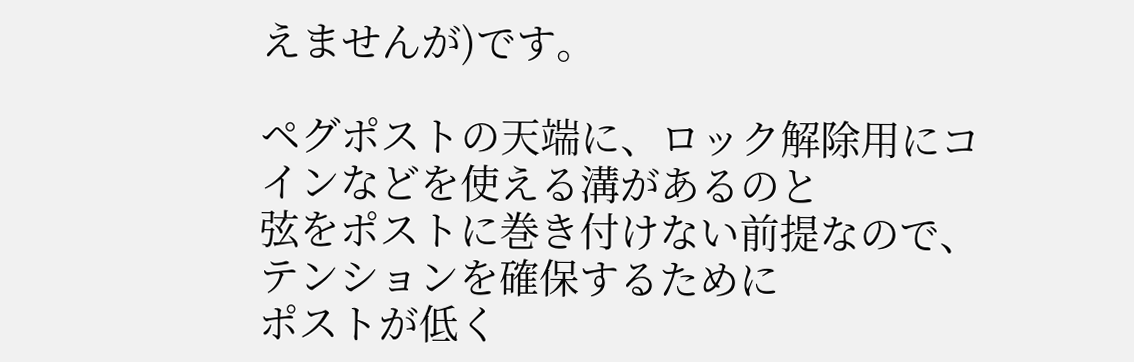えませんが)です。

ペグポストの天端に、ロック解除用にコインなどを使える溝があるのと
弦をポストに巻き付けない前提なので、テンションを確保するために
ポストが低く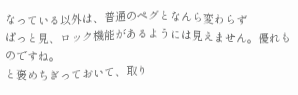なっている以外は、普通のペグとなんら変わらず
ぱっと見、ロック機能があるようには見えません。優れものですね。
と褒めちぎっておいて、取り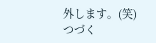外します。(笑)
つづく